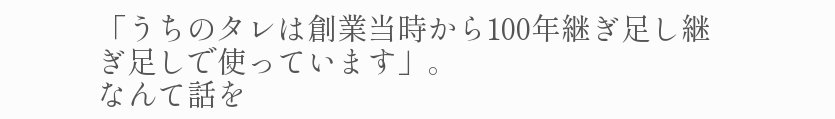「うちのタレは創業当時から100年継ぎ足し継ぎ足しで使っています」。
なんて話を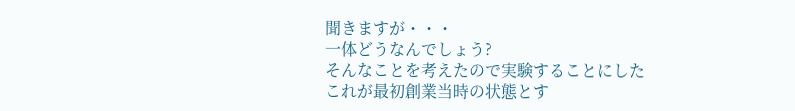聞きますが・・・
一体どうなんでしょう?
そんなことを考えたので実験することにした
これが最初創業当時の状態とす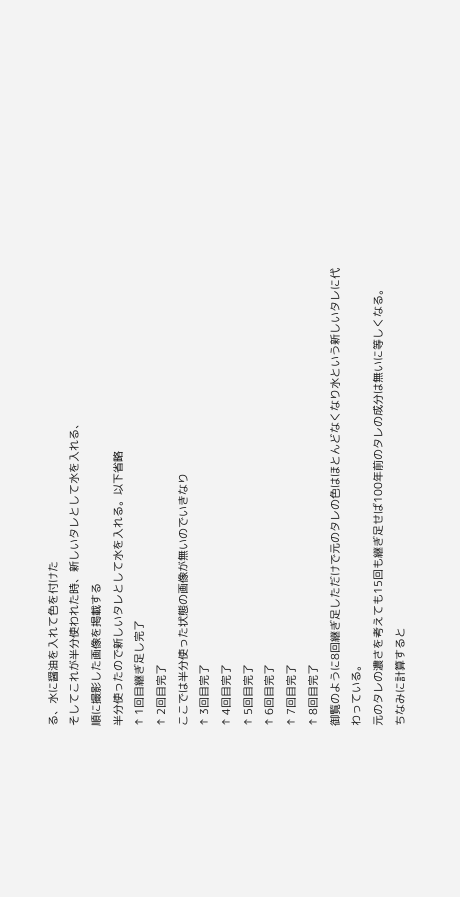る、水に醤油を入れて色を付けた
そしてこれが半分使われた時、新しいタレとして水を入れる、
順に撮影した画像を掲載する
半分使ったので新しいタレとして水を入れる。以下省略
↑ 1回目継ぎ足し完了
↑ 2回目完了
ここでは半分使った状態の画像が無いのでいきなり
↑ 3回目完了
↑ 4回目完了
↑ 5回目完了
↑ 6回目完了
↑ 7回目完了
↑ 8回目完了
御覧のように8回継ぎ足しただけで元のタレの色はほとんどなくなり水という新しいタレに代わっている。
元のタレの濃さを考えても15回も継ぎ足せば100年前のタレの成分は無いに等しくなる。
ちなみに計算すると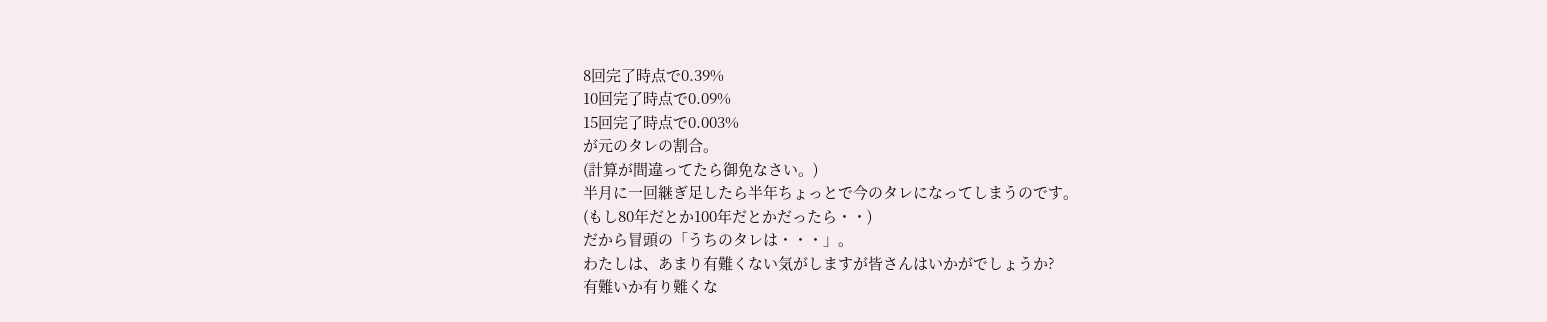8回完了時点で0.39%
10回完了時点で0.09%
15回完了時点で0.003%
が元のタレの割合。
(計算が間違ってたら御免なさい。)
半月に一回継ぎ足したら半年ちょっとで今のタレになってしまうのです。
(もし80年だとか100年だとかだったら・・)
だから冒頭の「うちのタレは・・・」。
わたしは、あまり有難くない気がしますが皆さんはいかがでしょうか?
有難いか有り難くな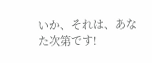いか、それは、あなた次第です!